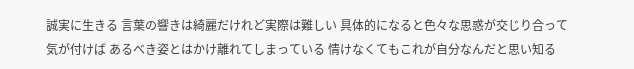誠実に生きる 言葉の響きは綺麗だけれど実際は難しい 具体的になると色々な思惑が交じり合って
気が付けば あるべき姿とはかけ離れてしまっている 情けなくてもこれが自分なんだと思い知る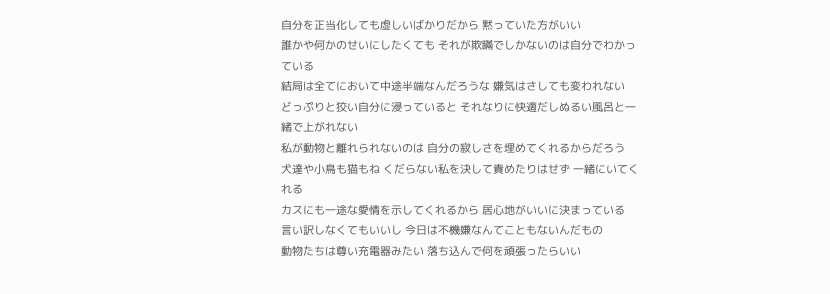自分を正当化しても虚しいばかりだから 黙っていた方がいい
誰かや何かのせいにしたくても それが欺瞞でしかないのは自分でわかっている
結局は全てにおいて中途半端なんだろうな 嫌気はさしても変われない
どっぷりと狡い自分に浸っていると それなりに快適だしぬるい風呂と一緒で上がれない
私が動物と離れられないのは 自分の寂しさを埋めてくれるからだろう
犬達や小鳥も猫もね くだらない私を決して責めたりはせず 一緒にいてくれる
カスにも一途な愛情を示してくれるから 居心地がいいに決まっている
言い訳しなくてもいいし 今日は不機嫌なんてこともないんだもの
動物たちは尊い充電器みたい 落ち込んで何を頑張ったらいい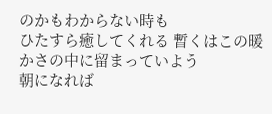のかもわからない時も
ひたすら癒してくれる 暫くはこの暖かさの中に留まっていよう
朝になれば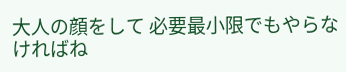大人の顔をして 必要最小限でもやらなければね